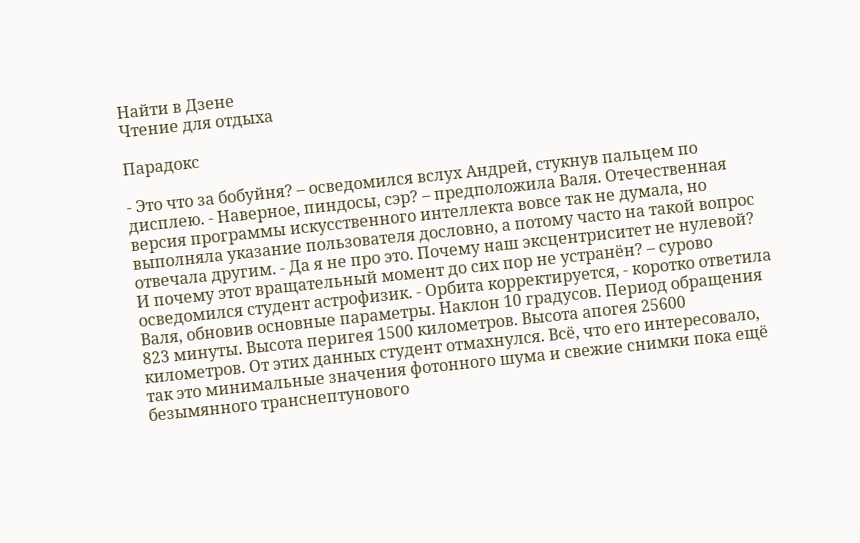Найти в Дзене
Чтение для отдыха

Парадокс

- Это что за бобуйня? – осведомился вслух Андрей, стукнув пальцем по дисплею. - Наверное, пиндосы, сэр? – предположила Валя. Отечественная версия программы искусственного интеллекта вовсе так не думала, но выполняла указание пользователя дословно, а потому часто на такой вопрос отвечала другим. - Да я не про это. Почему наш эксцентриситет не нулевой? И почему этот вращательный момент до сих пор не устранён? – сурово осведомился студент астрофизик. - Орбита корректируется, - коротко ответила Валя, обновив основные параметры. Наклон 10 градусов. Период обращения 823 минуты. Высота перигея 1500 километров. Высота апогея 25600 километров. От этих данных студент отмахнулся. Всё, что его интересовало, так это минимальные значения фотонного шума и свежие снимки пока ещё безымянного транснептунового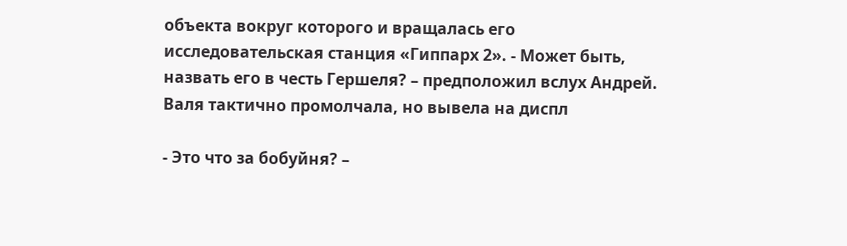объекта вокруг которого и вращалась его исследовательская станция «Гиппарх 2». - Может быть, назвать его в честь Гершеля? – предположил вслух Андрей. Валя тактично промолчала, но вывела на диспл

- Это что за бобуйня? –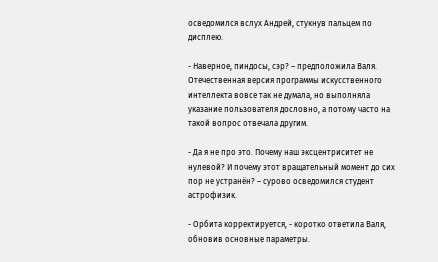осведомился вслух Андрей, стукнув пальцем по дисплею.

- Наверное, пиндосы, сэр? – предположила Валя. Отечественная версия программы искусственного интеллекта вовсе так не думала, но выполняла указание пользователя дословно, а потому часто на такой вопрос отвечала другим.

- Да я не про это. Почему наш эксцентриситет не нулевой? И почему этот вращательный момент до сих пор не устранён? – сурово осведомился студент астрофизик.

- Орбита корректируется, - коротко ответила Валя, обновив основные параметры.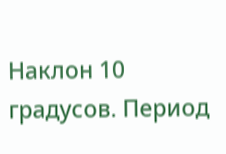Наклон 10 градусов. Период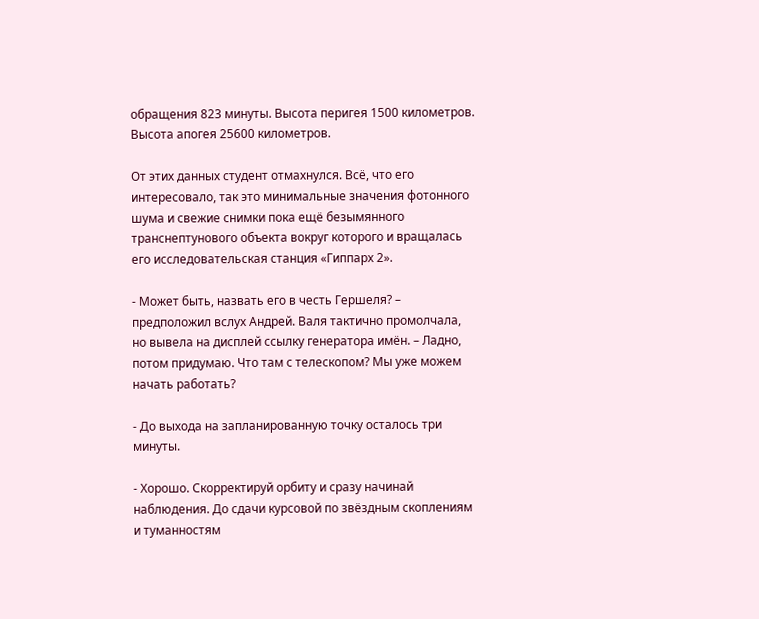обращения 823 минуты. Высота перигея 1500 километров. Высота апогея 25600 километров.

От этих данных студент отмахнулся. Всё, что его интересовало, так это минимальные значения фотонного шума и свежие снимки пока ещё безымянного транснептунового объекта вокруг которого и вращалась его исследовательская станция «Гиппарх 2».

- Может быть, назвать его в честь Гершеля? – предположил вслух Андрей. Валя тактично промолчала, но вывела на дисплей ссылку генератора имён. – Ладно, потом придумаю. Что там с телескопом? Мы уже можем начать работать?

- До выхода на запланированную точку осталось три минуты.

- Хорошо. Скорректируй орбиту и сразу начинай наблюдения. До сдачи курсовой по звёздным скоплениям и туманностям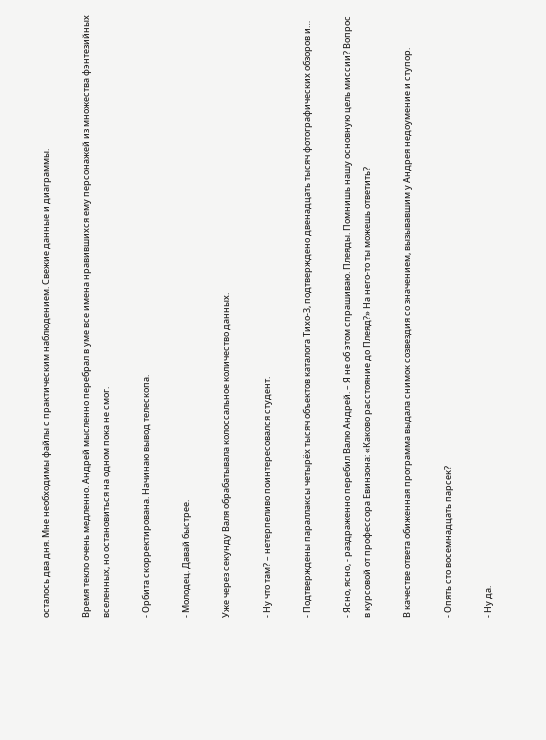осталось два дня. Мне необходимы файлы с практическим наблюдением. Свежие данные и диаграммы.

Время текло очень медленно. Андрей мысленно перебрал в уме все имена нравившихся ему персонажей из множества фэнтезийных вселенных, но остановиться на одном пока не смог.

- Орбита скорректирована. Начинаю вывод телескопа.

- Молодец. Давай быстрее.

Уже через секунду Валя обрабатывала колоссальное количество данных.

- Ну что там? – нетерпеливо поинтересовался студент.

- Подтверждены параллаксы четырёх тысяч объектов каталога Тихо-3, подтверждено двенадцать тысяч фотографических обзоров и…

- Ясно, ясно, - раздраженно перебил Валю Андрей. – Я не об этом спрашиваю. Плеяды. Помнишь нашу основную цель миссии? Вопрос в курсовой от профессора Евинзона: «Каково расстояние до Плеяд?» На него-то ты можешь ответить?

В качестве ответа обиженная программа выдала снимок созвездия со значением, вызывавшим у Андрея недоумение и ступор.

- Опять сто восемнадцать парсек?

- Ну да.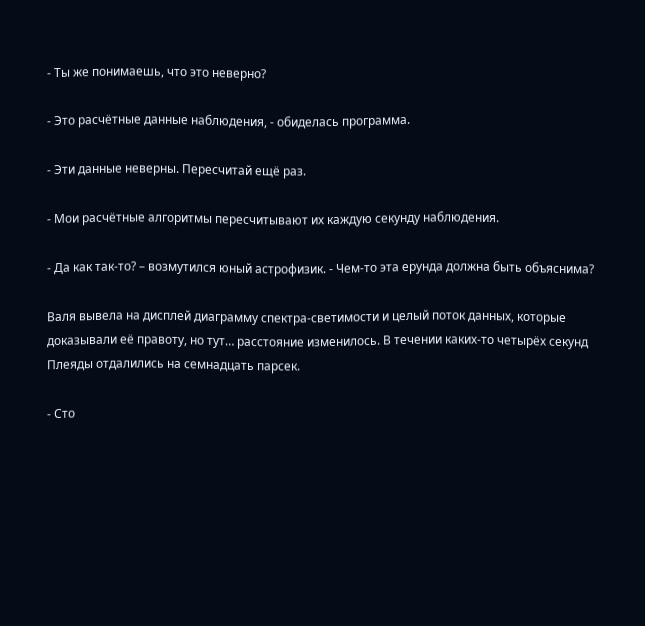- Ты же понимаешь, что это неверно?

- Это расчётные данные наблюдения, - обиделась программа.

- Эти данные неверны. Пересчитай ещё раз.

- Мои расчётные алгоритмы пересчитывают их каждую секунду наблюдения.

- Да как так-то? – возмутился юный астрофизик. - Чем-то эта ерунда должна быть объяснима?

Валя вывела на дисплей диаграмму спектра-светимости и целый поток данных, которые доказывали её правоту, но тут… расстояние изменилось. В течении каких-то четырёх секунд Плеяды отдалились на семнадцать парсек.

- Сто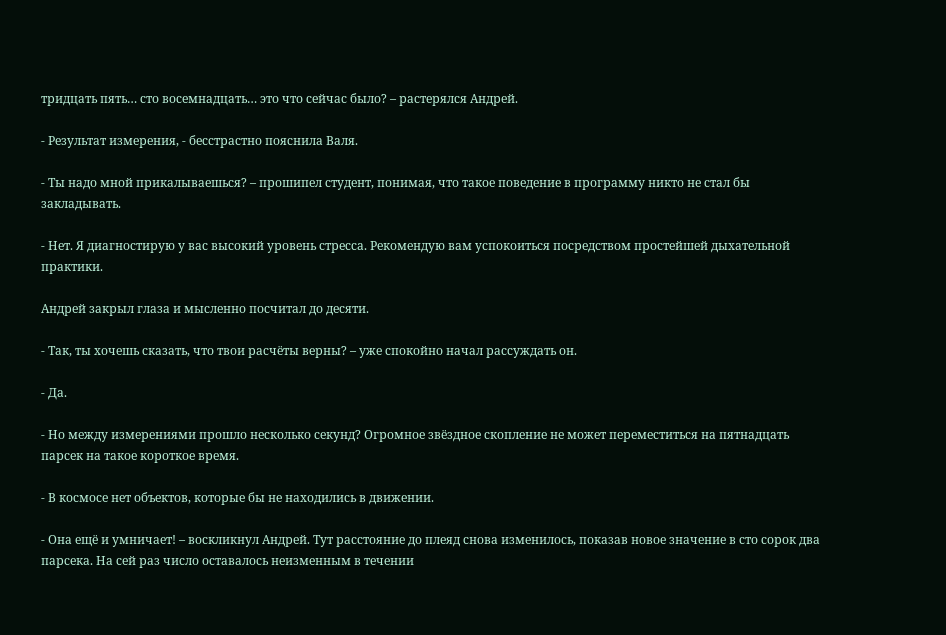тридцать пять… сто восемнадцать… это что сейчас было? – растерялся Андрей.

- Результат измерения, - бесстрастно пояснила Валя.

- Ты надо мной прикалываешься? – прошипел студент, понимая, что такое поведение в программу никто не стал бы закладывать.

- Нет. Я диагностирую у вас высокий уровень стресса. Рекомендую вам успокоиться посредством простейшей дыхательной практики.

Андрей закрыл глаза и мысленно посчитал до десяти.

- Так, ты хочешь сказать, что твои расчёты верны? – уже спокойно начал рассуждать он.

- Да.

- Но между измерениями прошло несколько секунд? Огромное звёздное скопление не может переместиться на пятнадцать парсек на такое короткое время.

- В космосе нет объектов, которые бы не находились в движении.

- Она ещё и умничает! – воскликнул Андрей. Тут расстояние до плеяд снова изменилось, показав новое значение в сто сорок два парсека. На сей раз число оставалось неизменным в течении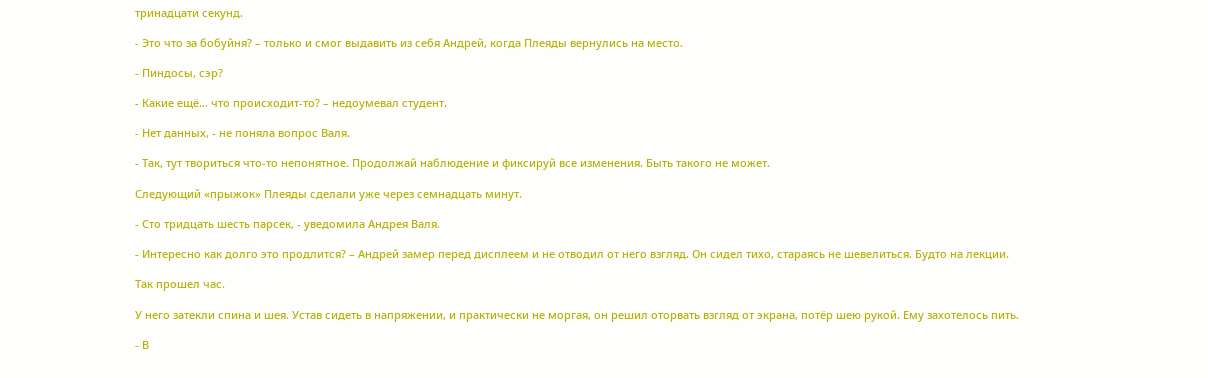тринадцати секунд.

- Это что за бобуйня? – только и смог выдавить из себя Андрей, когда Плеяды вернулись на место.

- Пиндосы, сэр?

- Какие ещё… что происходит-то? – недоумевал студент.

- Нет данных, - не поняла вопрос Валя.

- Так, тут твориться что-то непонятное. Продолжай наблюдение и фиксируй все изменения. Быть такого не может.

Следующий «прыжок» Плеяды сделали уже через семнадцать минут.

- Сто тридцать шесть парсек, - уведомила Андрея Валя.

- Интересно как долго это продлится? – Андрей замер перед дисплеем и не отводил от него взгляд. Он сидел тихо, стараясь не шевелиться. Будто на лекции.

Так прошел час.

У него затекли спина и шея. Устав сидеть в напряжении, и практически не моргая, он решил оторвать взгляд от экрана, потёр шею рукой. Ему захотелось пить.

- В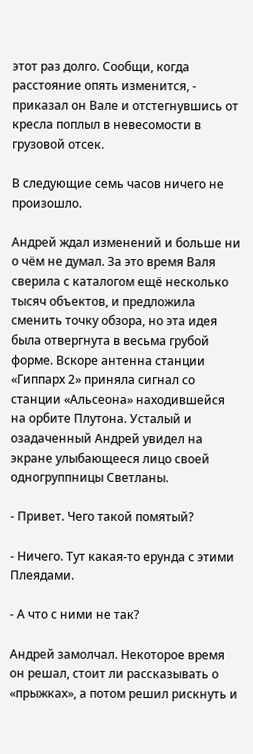этот раз долго. Сообщи, когда расстояние опять изменится, - приказал он Вале и отстегнувшись от кресла поплыл в невесомости в грузовой отсек.

В следующие семь часов ничего не произошло.

Андрей ждал изменений и больше ни о чём не думал. За это время Валя сверила с каталогом ещё несколько тысяч объектов, и предложила сменить точку обзора, но эта идея была отвергнута в весьма грубой форме. Вскоре антенна станции «Гиппарх 2» приняла сигнал со станции «Альсеона» находившейся на орбите Плутона. Усталый и озадаченный Андрей увидел на экране улыбающееся лицо своей одногруппницы Светланы.

- Привет. Чего такой помятый?

- Ничего. Тут какая-то ерунда с этими Плеядами.

- А что с ними не так?

Андрей замолчал. Некоторое время он решал, стоит ли рассказывать о «прыжках», а потом решил рискнуть и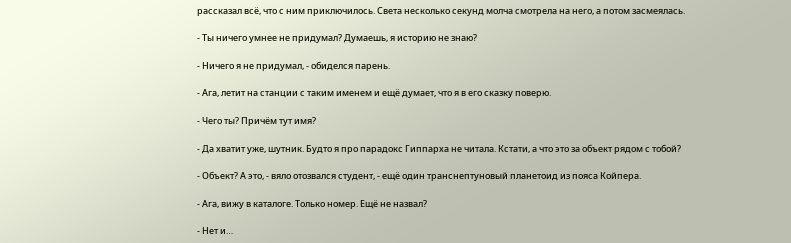рассказал всё, что с ним приключилось. Света несколько секунд молча смотрела на него, а потом засмеялась.

- Ты ничего умнее не придумал? Думаешь, я историю не знаю?

- Ничего я не придумал, - обиделся парень.

- Ага, летит на станции с таким именем и ещё думает, что я в его сказку поверю.

- Чего ты? Причём тут имя?

- Да хватит уже, шутник. Будто я про парадокс Гиппарха не читала. Кстати, а что это за объект рядом с тобой?

- Объект? А это, - вяло отозвался студент, - ещё один транснептуновый планетоид из пояса Койпера.

- Ага, вижу в каталоге. Только номер. Ещё не назвал?

- Нет и…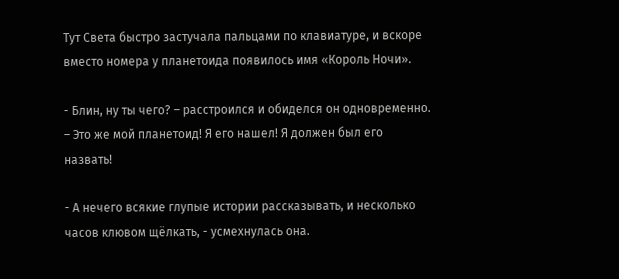Тут Света быстро застучала пальцами по клавиатуре, и вскоре вместо номера у планетоида появилось имя «Король Ночи».

- Блин, ну ты чего? – расстроился и обиделся он одновременно. – Это же мой планетоид! Я его нашел! Я должен был его назвать!

- А нечего всякие глупые истории рассказывать, и несколько часов клювом щёлкать, - усмехнулась она.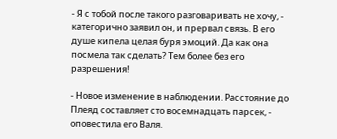- Я с тобой после такого разговаривать не хочу, - категорично заявил он, и прервал связь. В его душе кипела целая буря эмоций. Да как она посмела так сделать? Тем более без его разрешения!

- Новое изменение в наблюдении. Расстояние до Плеяд составляет сто восемнадцать парсек, - оповестила его Валя.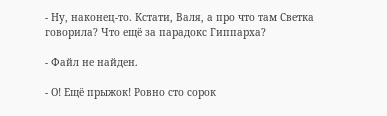- Ну, наконец-то. Кстати, Валя, а про что там Светка говорила? Что ещё за парадокс Гиппарха?

- Файл не найден.

- О! Ещё прыжок! Ровно сто сорок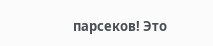парсеков! Это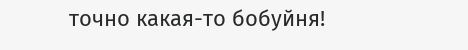точно какая-то бобуйня!